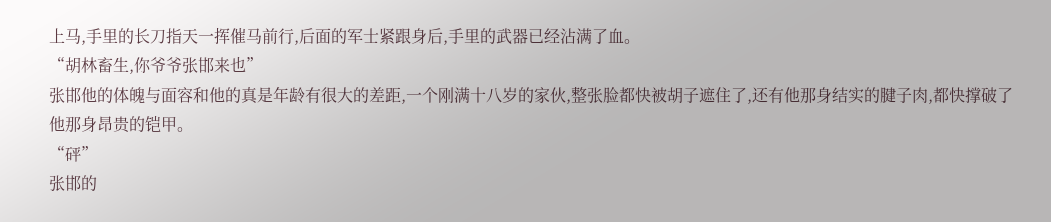上马,手里的长刀指天一挥催马前行,后面的军士紧跟身后,手里的武器已经沾满了血。
“胡林畜生,你爷爷张邯来也”
张邯他的体魄与面容和他的真是年龄有很大的差距,一个刚满十八岁的家伙,整张脸都快被胡子遮住了,还有他那身结实的腱子肉,都快撑破了他那身昂贵的铠甲。
“砰”
张邯的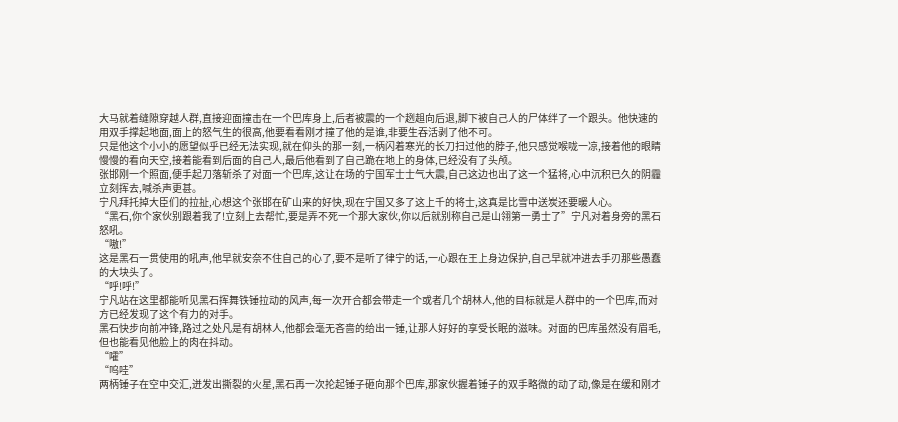大马就着缝隙穿越人群,直接迎面撞击在一个巴库身上,后者被震的一个趔趄向后退,脚下被自己人的尸体绊了一个跟头。他快速的用双手撑起地面,面上的怒气生的很高,他要看看刚才撞了他的是谁,非要生吞活剥了他不可。
只是他这个小小的愿望似乎已经无法实现,就在仰头的那一刻,一柄闪着寒光的长刀扫过他的脖子,他只感觉喉咙一凉,接着他的眼睛慢慢的看向天空,接着能看到后面的自己人,最后他看到了自己跪在地上的身体,已经没有了头颅。
张邯刚一个照面,便手起刀落斩杀了对面一个巴库,这让在场的宁国军士士气大震,自己这边也出了这一个猛将,心中沉积已久的阴霾立刻挥去,喊杀声更甚。
宁凡拜托掉大臣们的拉扯,心想这个张邯在矿山来的好快,现在宁国又多了这上千的将士,这真是比雪中送炭还要暖人心。
“黑石,你个家伙别跟着我了!立刻上去帮忙,要是弄不死一个那大家伙,你以后就别称自己是山翎第一勇士了”宁凡对着身旁的黑石怒吼。
“嗷!”
这是黑石一贯使用的吼声,他早就安奈不住自己的心了,要不是听了律宁的话,一心跟在王上身边保护,自己早就冲进去手刃那些愚蠢的大块头了。
“呼!呼!”
宁凡站在这里都能听见黑石挥舞铁锤拉动的风声,每一次开合都会带走一个或者几个胡林人,他的目标就是人群中的一个巴库,而对方已经发现了这个有力的对手。
黑石快步向前冲锋,路过之处凡是有胡林人,他都会毫无吝啬的给出一锤,让那人好好的享受长眠的滋味。对面的巴库虽然没有眉毛,但也能看见他脸上的肉在抖动。
“嚯”
“呜哇”
两柄锤子在空中交汇,迸发出撕裂的火星,黑石再一次抡起锤子砸向那个巴库,那家伙握着锤子的双手略微的动了动,像是在缓和刚才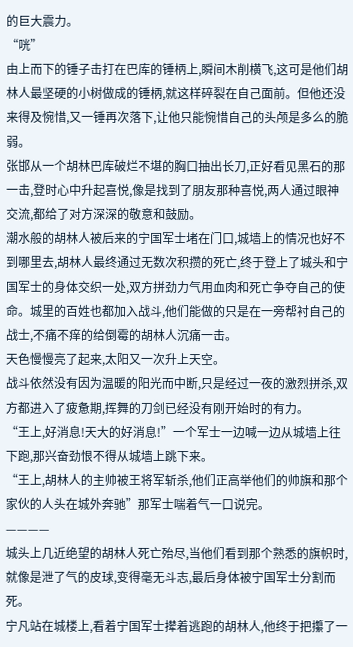的巨大震力。
“咣”
由上而下的锤子击打在巴库的锤柄上,瞬间木削横飞,这可是他们胡林人最坚硬的小树做成的锤柄,就这样碎裂在自己面前。但他还没来得及惋惜,又一锤再次落下,让他只能惋惜自己的头颅是多么的脆弱。
张邯从一个胡林巴库破烂不堪的胸口抽出长刀,正好看见黑石的那一击,登时心中升起喜悦,像是找到了朋友那种喜悦,两人通过眼神交流,都给了对方深深的敬意和鼓励。
潮水般的胡林人被后来的宁国军士堵在门口,城墙上的情况也好不到哪里去,胡林人最终通过无数次积攒的死亡,终于登上了城头和宁国军士的身体交织一处,双方拼劲力气用血肉和死亡争夺自己的使命。城里的百姓也都加入战斗,他们能做的只是在一旁帮衬自己的战士,不痛不痒的给倒霉的胡林人沉痛一击。
天色慢慢亮了起来,太阳又一次升上天空。
战斗依然没有因为温暖的阳光而中断,只是经过一夜的激烈拼杀,双方都进入了疲惫期,挥舞的刀剑已经没有刚开始时的有力。
“王上,好消息!天大的好消息!”一个军士一边喊一边从城墙上往下跑,那兴奋劲恨不得从城墙上跳下来。
“王上,胡林人的主帅被王将军斩杀,他们正高举他们的帅旗和那个家伙的人头在城外奔驰”那军士喘着气一口说完。
————
城头上几近绝望的胡林人死亡殆尽,当他们看到那个熟悉的旗帜时,就像是泄了气的皮球,变得毫无斗志,最后身体被宁国军士分割而死。
宁凡站在城楼上,看着宁国军士撵着逃跑的胡林人,他终于把攥了一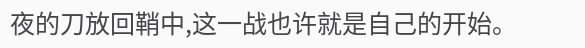夜的刀放回鞘中,这一战也许就是自己的开始。